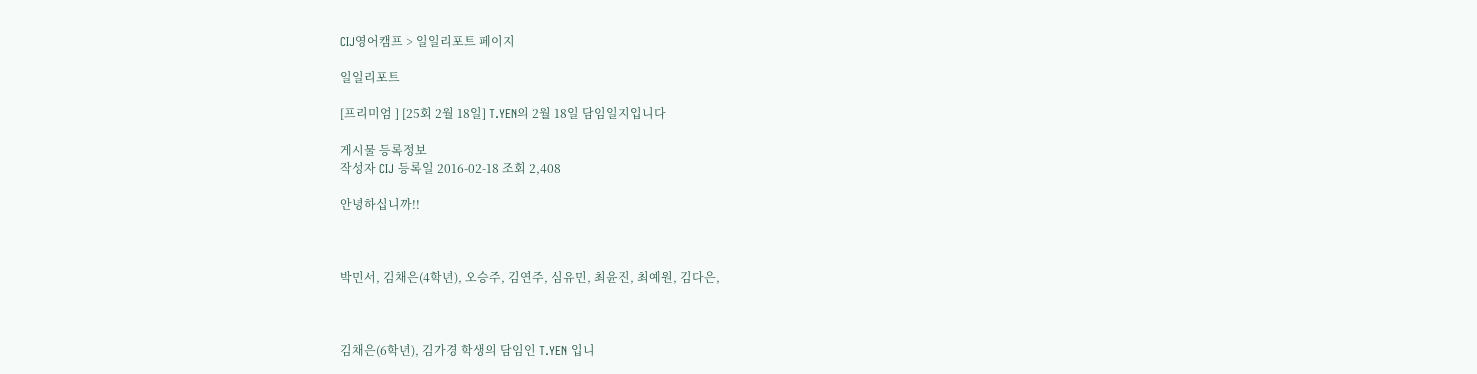CIJ영어캠프 > 일일리포트 페이지

일일리포트

[프리미엄 ] [25회 2월 18일] T.YEN의 2월 18일 담임일지입니다

게시물 등록정보
작성자 CIJ 등록일 2016-02-18 조회 2,408

안녕하십니까!!



박민서, 김채은(4학년), 오승주, 김연주, 심유민, 최윤진, 최예원, 김다은,



김채은(6학년), 김가경 학생의 담임인 T.YEN 입니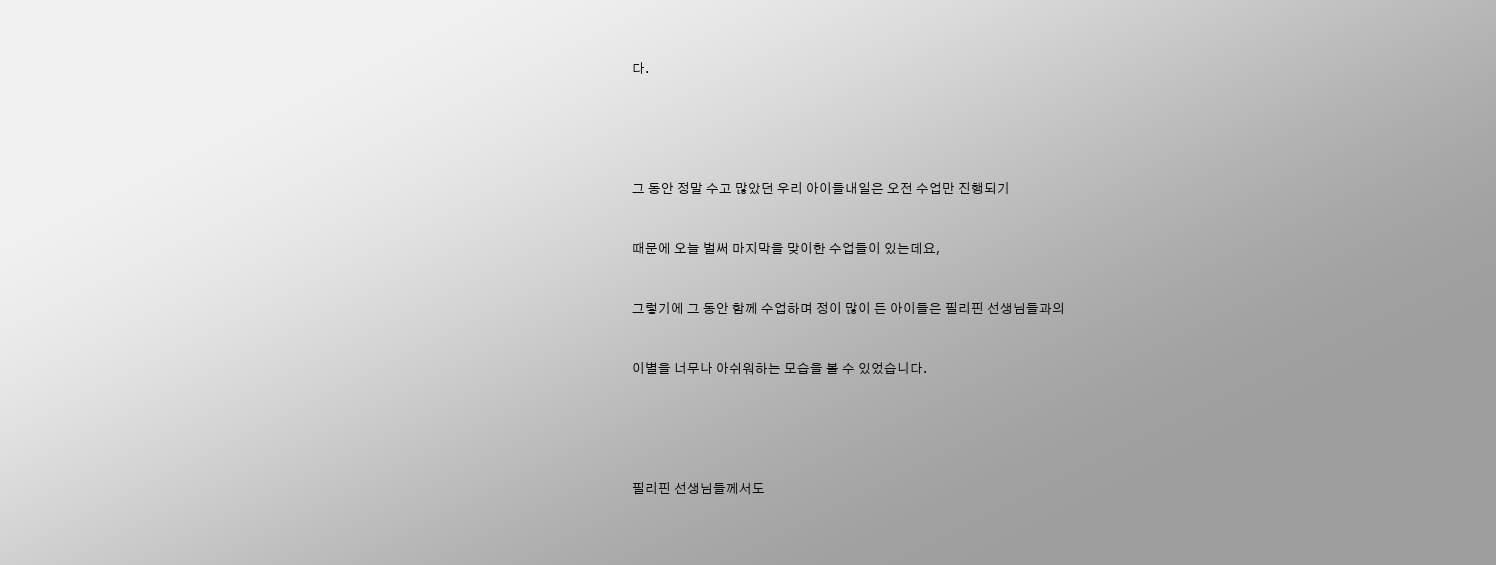다.







그 동안 정말 수고 많았던 우리 아이들내일은 오전 수업만 진행되기



때문에 오늘 벌써 마지막을 맞이한 수업들이 있는데요,



그렇기에 그 동안 함께 수업하며 정이 많이 든 아이들은 필리핀 선생님들과의



이별을 너무나 아쉬워하는 모습을 볼 수 있었습니다.







필리핀 선생님들께서도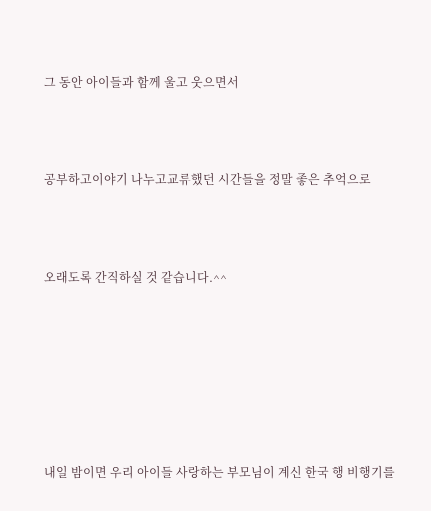그 동안 아이들과 함께 울고 웃으면서



공부하고이야기 나누고교류했던 시간들을 정말 좋은 추억으로



오래도록 간직하실 것 같습니다.^^







내일 밤이면 우리 아이들 사랑하는 부모님이 계신 한국 행 비행기를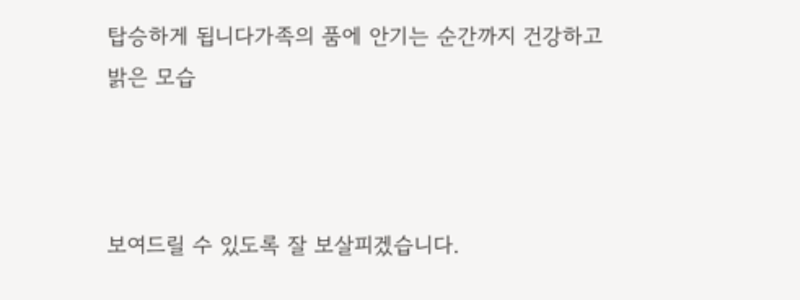탑승하게 됩니다가족의 품에 안기는 순간까지 건강하고 밝은 모습



보여드릴 수 있도록 잘 보살피겠습니다.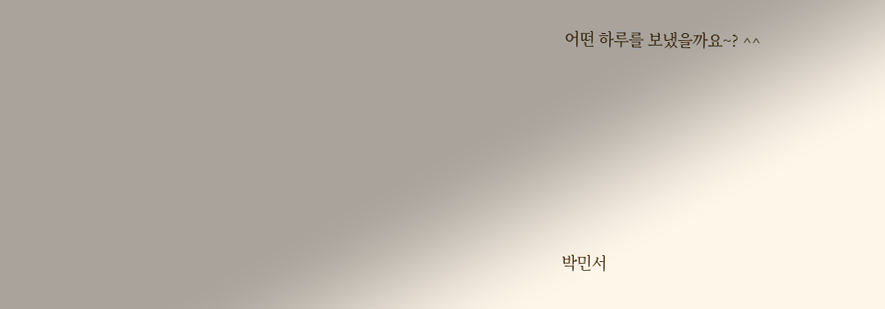어떤 하루를 보냈을까요~? ^^







박민서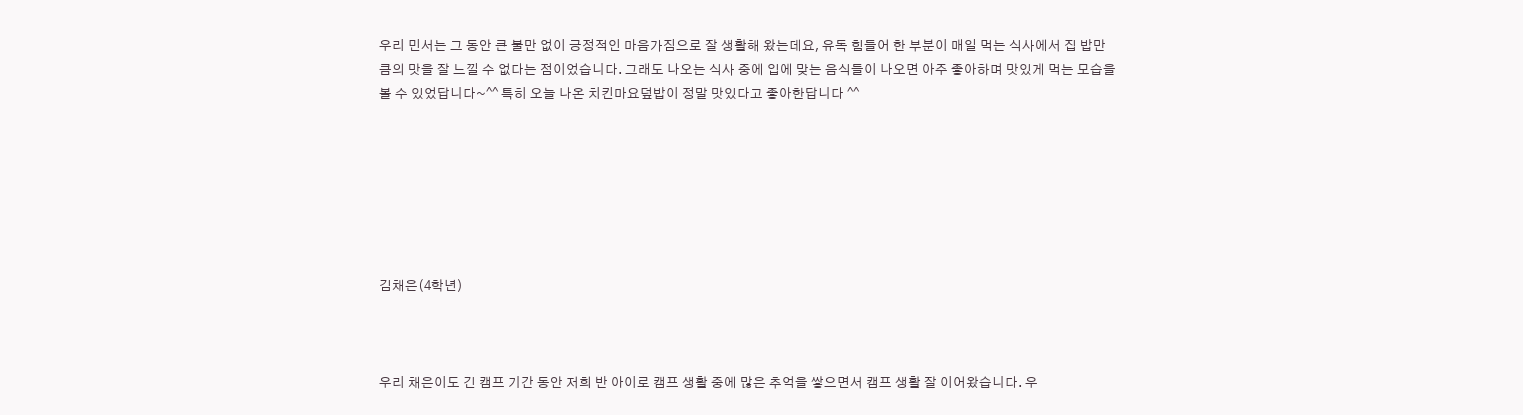우리 민서는 그 동안 큰 불만 없이 긍정적인 마음가짐으로 잘 생활해 왔는데요, 유독 힘들어 한 부분이 매일 먹는 식사에서 집 밥만큼의 맛을 잘 느낄 수 없다는 점이었습니다. 그래도 나오는 식사 중에 입에 맞는 음식들이 나오면 아주 좋아하며 맛있게 먹는 모습을 볼 수 있었답니다~^^ 특히 오늘 나온 치킨마요덮밥이 정말 맛있다고 좋아한답니다 ^^







김채은(4학년)



우리 채은이도 긴 캠프 기간 동안 저희 반 아이로 캠프 생활 중에 많은 추억을 쌓으면서 캠프 생활 잘 이어왔습니다. 우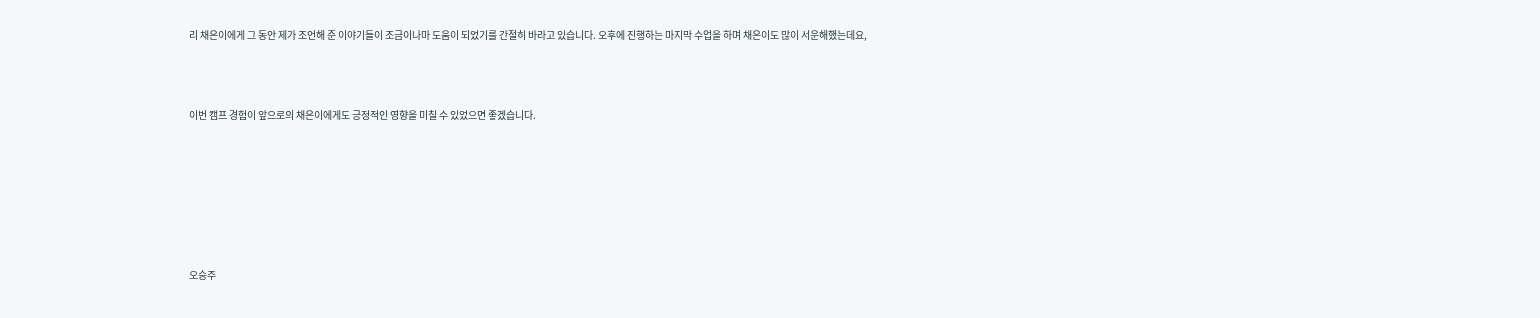리 채은이에게 그 동안 제가 조언해 준 이야기들이 조금이나마 도움이 되었기를 간절히 바라고 있습니다. 오후에 진행하는 마지막 수업을 하며 채은이도 많이 서운해했는데요,



이번 캠프 경험이 앞으로의 채은이에게도 긍정적인 영향을 미칠 수 있었으면 좋겠습니다.







오승주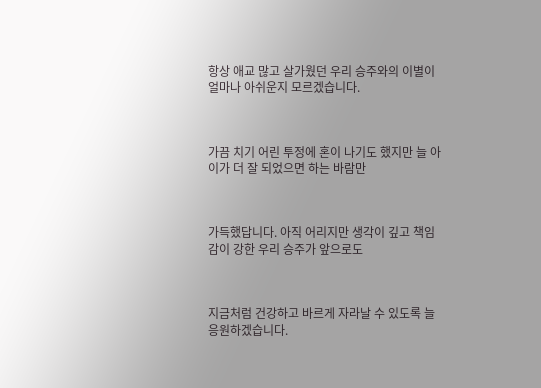항상 애교 많고 살가웠던 우리 승주와의 이별이 얼마나 아쉬운지 모르겠습니다.



가끔 치기 어린 투정에 혼이 나기도 했지만 늘 아이가 더 잘 되었으면 하는 바람만



가득했답니다. 아직 어리지만 생각이 깊고 책임감이 강한 우리 승주가 앞으로도



지금처럼 건강하고 바르게 자라날 수 있도록 늘 응원하겠습니다.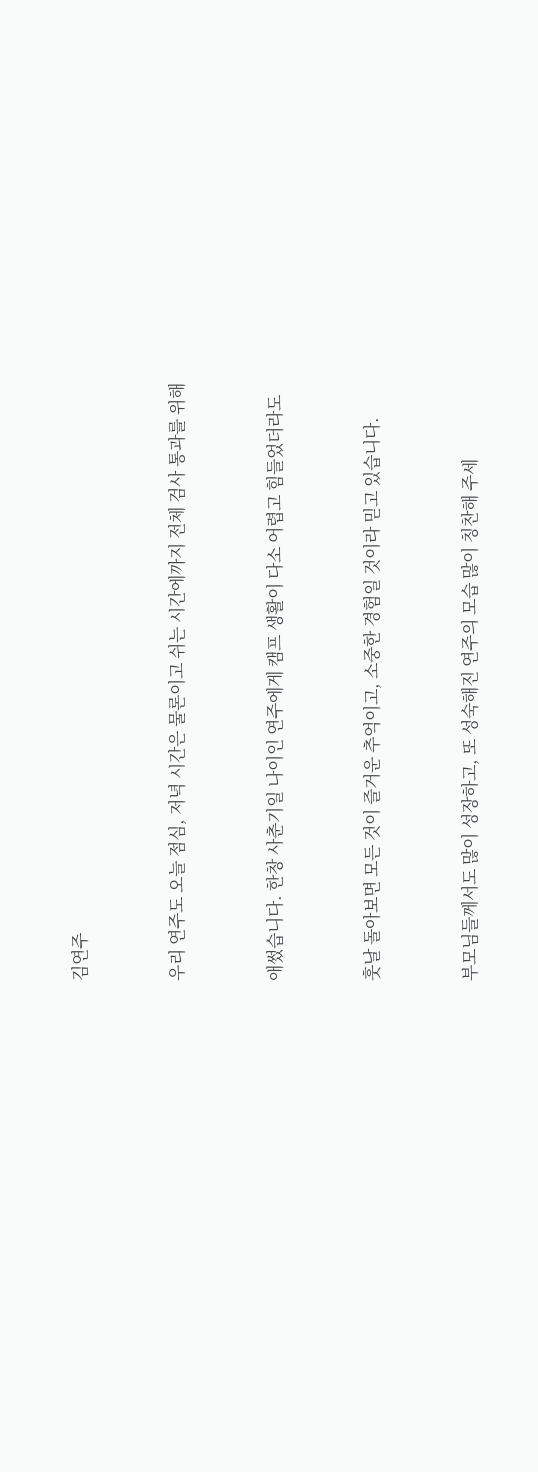김연주



우리 연주도 오늘 점심, 저녁 시간은 물론이고 쉬는 시간에까지 전체 검사 통과를 위해



애썼습니다. 한창 사춘기일 나이인 연주에게 캠프 생활이 다소 어렵고 힘들었더라도



훗날 돌아보면 모든 것이 즐거운 추억이고, 소중한 경험일 것이라 믿고 있습니다.



부모님들께서도 많이 성장하고, 또 성숙해진 연주의 모습 많이 칭찬해 주세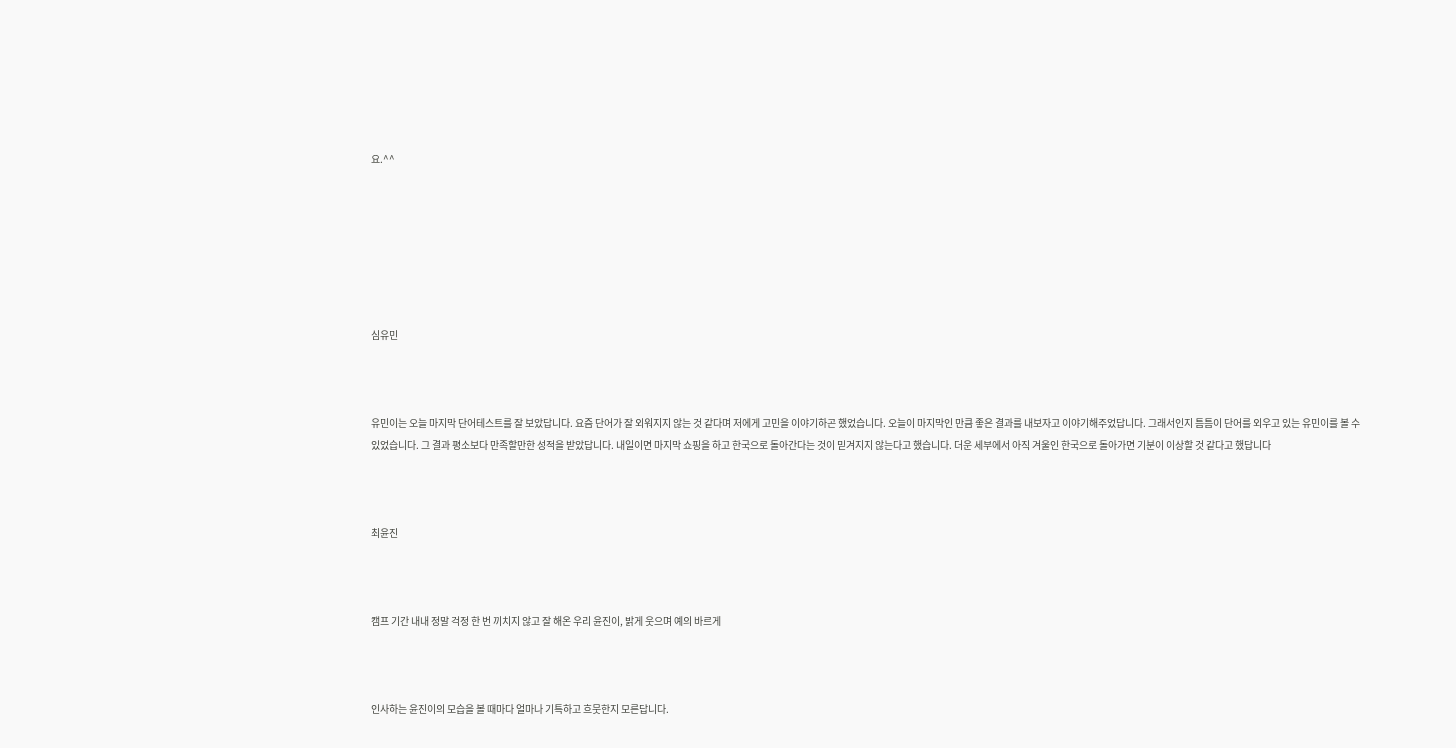요.^^







심유민



유민이는 오늘 마지막 단어테스트를 잘 보았답니다. 요즘 단어가 잘 외워지지 않는 것 같다며 저에게 고민을 이야기하곤 했었습니다. 오늘이 마지막인 만큼 좋은 결과를 내보자고 이야기해주었답니다. 그래서인지 틈틈이 단어를 외우고 있는 유민이를 볼 수 있었습니다. 그 결과 평소보다 만족할만한 성적을 받았답니다. 내일이면 마지막 쇼핑을 하고 한국으로 돌아간다는 것이 믿겨지지 않는다고 했습니다. 더운 세부에서 아직 겨울인 한국으로 돌아가면 기분이 이상할 것 같다고 했답니다



최윤진



캠프 기간 내내 정말 걱정 한 번 끼치지 않고 잘 해온 우리 윤진이, 밝게 웃으며 예의 바르게



인사하는 윤진이의 모습을 볼 때마다 얼마나 기특하고 흐뭇한지 모른답니다.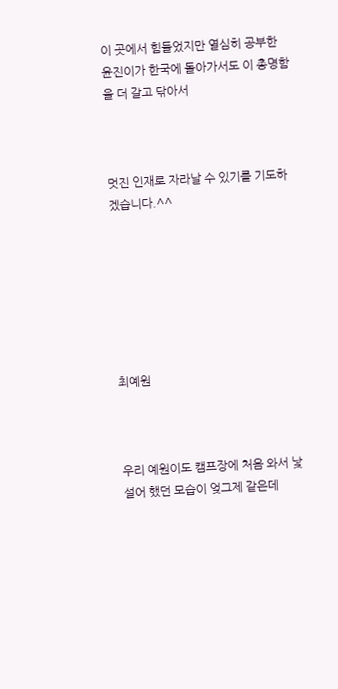이 곳에서 힘들었지만 열심히 공부한 윤진이가 한국에 돌아가서도 이 총명함을 더 갈고 닦아서



멋진 인재로 자라날 수 있기를 기도하겠습니다.^^







최예원



우리 예원이도 캠프장에 처음 와서 낯설어 했던 모습이 엊그제 같은데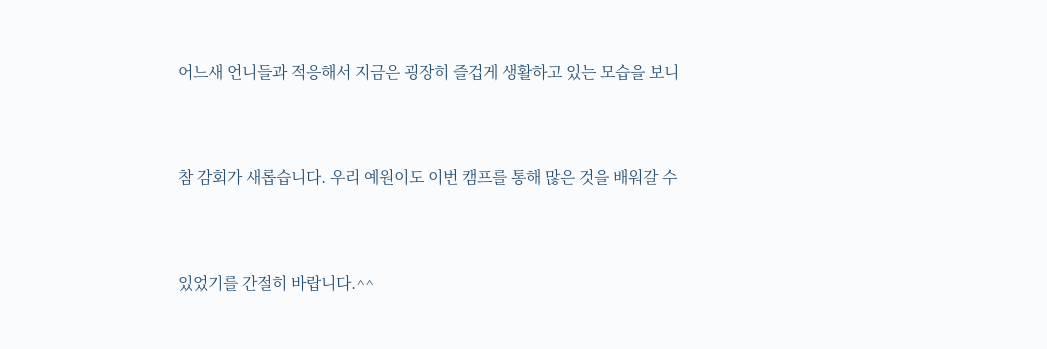어느새 언니들과 적응해서 지금은 굉장히 즐겁게 생활하고 있는 모습을 보니



참 감회가 새롭습니다. 우리 예원이도 이번 캠프를 통해 많은 것을 배워갈 수



있었기를 간절히 바랍니다.^^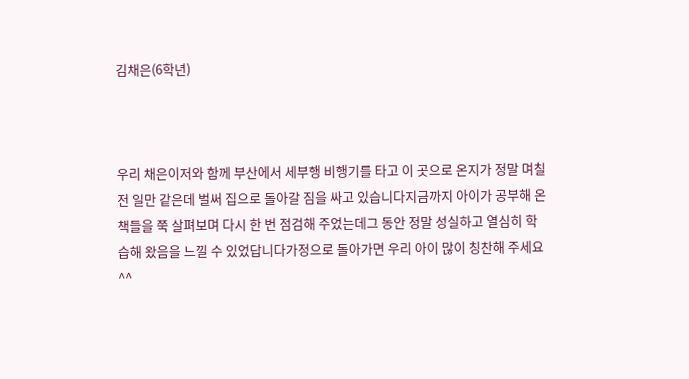김채은(6학년)



우리 채은이저와 함께 부산에서 세부행 비행기를 타고 이 곳으로 온지가 정말 며칠 전 일만 같은데 벌써 집으로 돌아갈 짐을 싸고 있습니다지금까지 아이가 공부해 온 책들을 쭉 살펴보며 다시 한 번 점검해 주었는데그 동안 정말 성실하고 열심히 학습해 왔음을 느낄 수 있었답니다가정으로 돌아가면 우리 아이 많이 칭찬해 주세요^^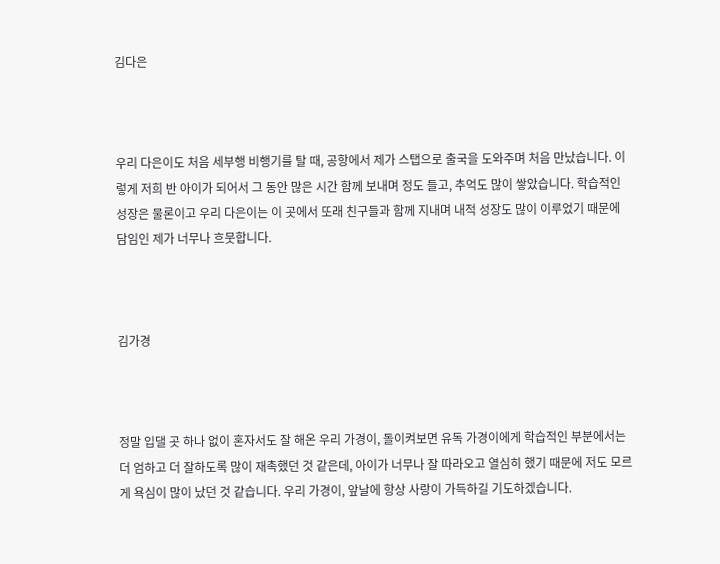김다은



우리 다은이도 처음 세부행 비행기를 탈 때, 공항에서 제가 스탭으로 출국을 도와주며 처음 만났습니다. 이렇게 저희 반 아이가 되어서 그 동안 많은 시간 함께 보내며 정도 들고, 추억도 많이 쌓았습니다. 학습적인 성장은 물론이고 우리 다은이는 이 곳에서 또래 친구들과 함께 지내며 내적 성장도 많이 이루었기 때문에 담임인 제가 너무나 흐뭇합니다.



김가경



정말 입댈 곳 하나 없이 혼자서도 잘 해온 우리 가경이, 돌이켜보면 유독 가경이에게 학습적인 부분에서는 더 엄하고 더 잘하도록 많이 재촉했던 것 같은데, 아이가 너무나 잘 따라오고 열심히 했기 때문에 저도 모르게 욕심이 많이 났던 것 같습니다. 우리 가경이, 앞날에 항상 사랑이 가득하길 기도하겠습니다.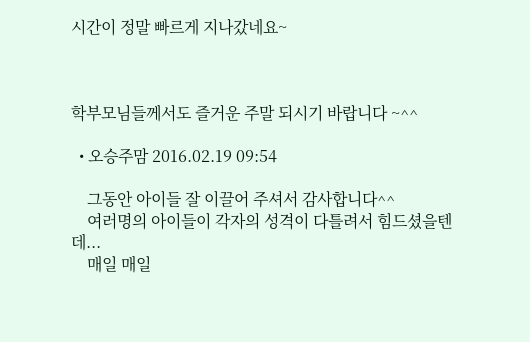시간이 정말 빠르게 지나갔네요~



학부모님들께서도 즐거운 주말 되시기 바랍니다 ~^^

  • 오승주맘 2016.02.19 09:54

    그동안 아이들 잘 이끌어 주셔서 감사합니다^^
    여러명의 아이들이 각자의 성격이 다틀려서 힘드셨을텐데...
    매일 매일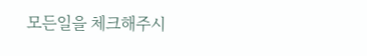모든일을 체크해주시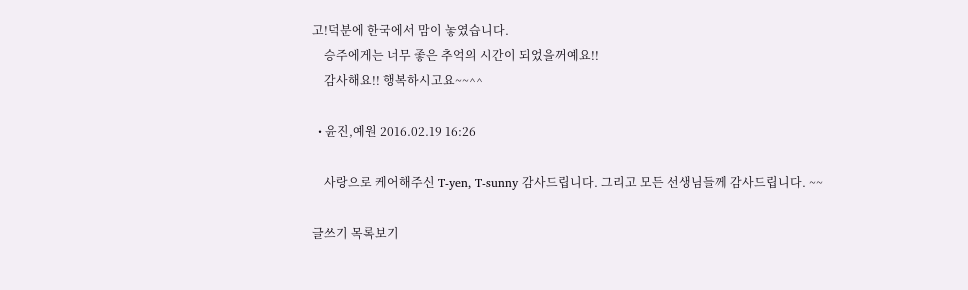고!덕분에 한국에서 맘이 놓였습니다.
    승주에게는 너무 좋은 추억의 시간이 되었을꺼예요!!
    감사해요!! 행복하시고요~~^^

  • 윤진,예원 2016.02.19 16:26

    사랑으로 케어해주신 T-yen, T-sunny 감사드립니다. 그리고 모든 선생님들께 감사드립니다. ~~

글쓰기 목록보기